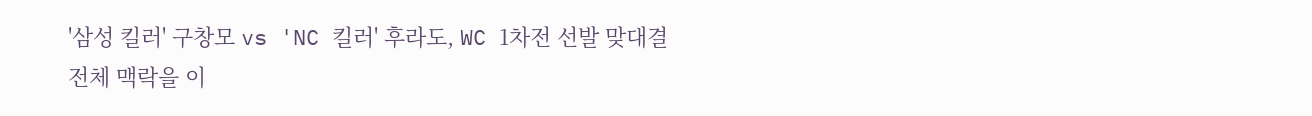'삼성 킬러' 구창모 vs 'NC 킬러' 후라도, WC 1차전 선발 맞대결
전체 맥락을 이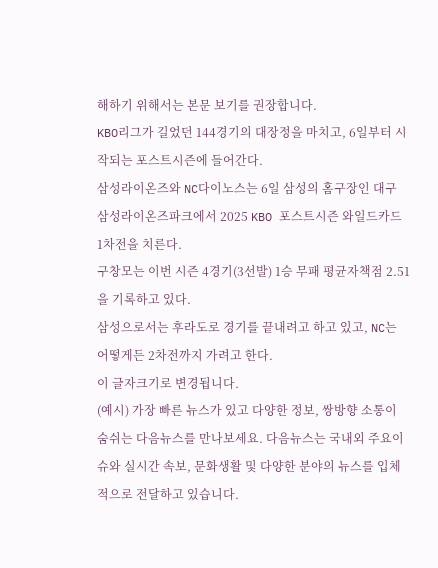해하기 위해서는 본문 보기를 권장합니다.
KBO리그가 길었던 144경기의 대장정을 마치고, 6일부터 시작되는 포스트시즌에 들어간다.
삼성라이온즈와 NC다이노스는 6일 삼성의 홈구장인 대구 삼성라이온즈파크에서 2025 KBO 포스트시즌 와일드카드 1차전을 치른다.
구창모는 이번 시즌 4경기(3선발) 1승 무패 평균자책점 2.51을 기록하고 있다.
삼성으로서는 후라도로 경기를 끝내려고 하고 있고, NC는 어떻게든 2차전까지 가려고 한다.
이 글자크기로 변경됩니다.
(예시) 가장 빠른 뉴스가 있고 다양한 정보, 쌍방향 소통이 숨쉬는 다음뉴스를 만나보세요. 다음뉴스는 국내외 주요이슈와 실시간 속보, 문화생활 및 다양한 분야의 뉴스를 입체적으로 전달하고 있습니다.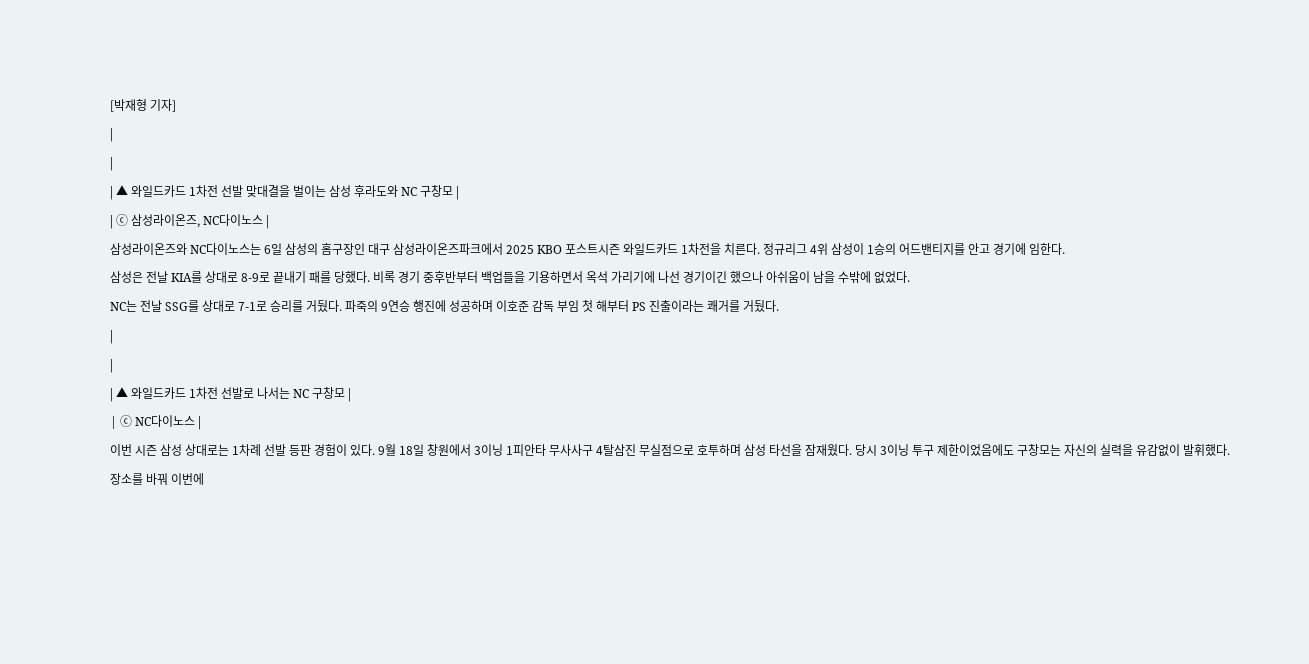[박재형 기자]
|
|
| ▲ 와일드카드 1차전 선발 맞대결을 벌이는 삼성 후라도와 NC 구창모 |
| ⓒ 삼성라이온즈, NC다이노스 |
삼성라이온즈와 NC다이노스는 6일 삼성의 홈구장인 대구 삼성라이온즈파크에서 2025 KBO 포스트시즌 와일드카드 1차전을 치른다. 정규리그 4위 삼성이 1승의 어드밴티지를 안고 경기에 임한다.
삼성은 전날 KIA를 상대로 8-9로 끝내기 패를 당했다. 비록 경기 중후반부터 백업들을 기용하면서 옥석 가리기에 나선 경기이긴 했으나 아쉬움이 남을 수밖에 없었다.
NC는 전날 SSG를 상대로 7-1로 승리를 거뒀다. 파죽의 9연승 행진에 성공하며 이호준 감독 부임 첫 해부터 PS 진출이라는 쾌거를 거뒀다.
|
|
| ▲ 와일드카드 1차전 선발로 나서는 NC 구창모 |
| ⓒ NC다이노스 |
이번 시즌 삼성 상대로는 1차례 선발 등판 경험이 있다. 9월 18일 창원에서 3이닝 1피안타 무사사구 4탈삼진 무실점으로 호투하며 삼성 타선을 잠재웠다. 당시 3이닝 투구 제한이었음에도 구창모는 자신의 실력을 유감없이 발휘했다.
장소를 바꿔 이번에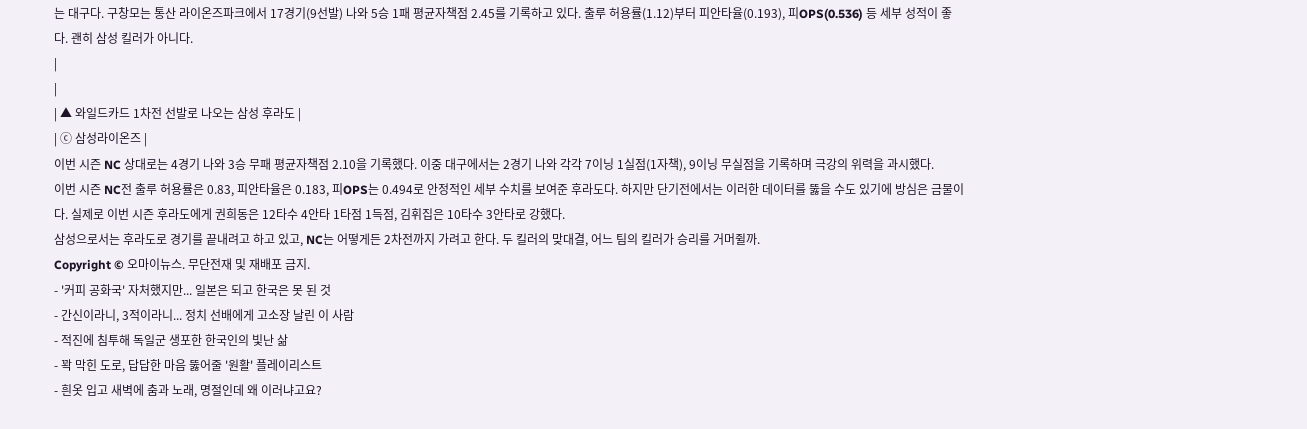는 대구다. 구창모는 통산 라이온즈파크에서 17경기(9선발) 나와 5승 1패 평균자책점 2.45를 기록하고 있다. 출루 허용률(1.12)부터 피안타율(0.193), 피OPS(0.536) 등 세부 성적이 좋다. 괜히 삼성 킬러가 아니다.
|
|
| ▲ 와일드카드 1차전 선발로 나오는 삼성 후라도 |
| ⓒ 삼성라이온즈 |
이번 시즌 NC 상대로는 4경기 나와 3승 무패 평균자책점 2.10을 기록했다. 이중 대구에서는 2경기 나와 각각 7이닝 1실점(1자책), 9이닝 무실점을 기록하며 극강의 위력을 과시했다.
이번 시즌 NC전 출루 허용률은 0.83, 피안타율은 0.183, 피OPS는 0.494로 안정적인 세부 수치를 보여준 후라도다. 하지만 단기전에서는 이러한 데이터를 뚫을 수도 있기에 방심은 금물이다. 실제로 이번 시즌 후라도에게 권희동은 12타수 4안타 1타점 1득점, 김휘집은 10타수 3안타로 강했다.
삼성으로서는 후라도로 경기를 끝내려고 하고 있고, NC는 어떻게든 2차전까지 가려고 한다. 두 킬러의 맞대결, 어느 팀의 킬러가 승리를 거머쥘까.
Copyright © 오마이뉴스. 무단전재 및 재배포 금지.
- '커피 공화국' 자처했지만... 일본은 되고 한국은 못 된 것
- 간신이라니, 3적이라니... 정치 선배에게 고소장 날린 이 사람
- 적진에 침투해 독일군 생포한 한국인의 빛난 삶
- 꽉 막힌 도로, 답답한 마음 뚫어줄 '원활' 플레이리스트
- 흰옷 입고 새벽에 춤과 노래, 명절인데 왜 이러냐고요?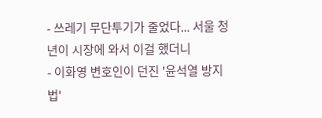- 쓰레기 무단투기가 줄었다... 서울 청년이 시장에 와서 이걸 했더니
- 이화영 변호인이 던진 '윤석열 방지법'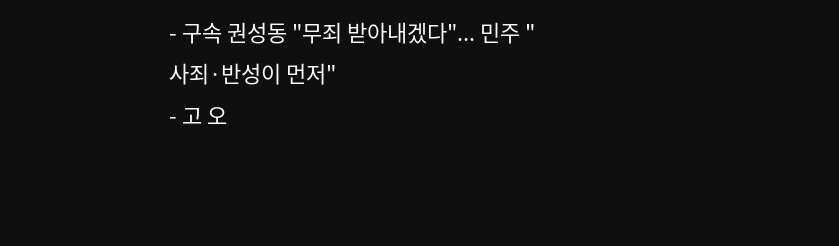- 구속 권성동 "무죄 받아내겠다"... 민주 "사죄·반성이 먼저"
- 고 오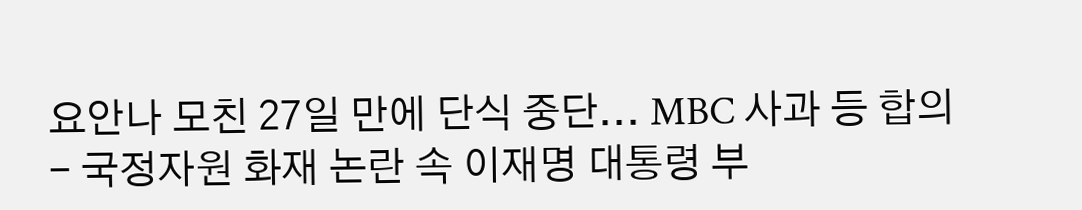요안나 모친 27일 만에 단식 중단... MBC 사과 등 합의
- 국정자원 화재 논란 속 이재명 대통령 부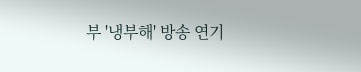부 '냉부해' 방송 연기